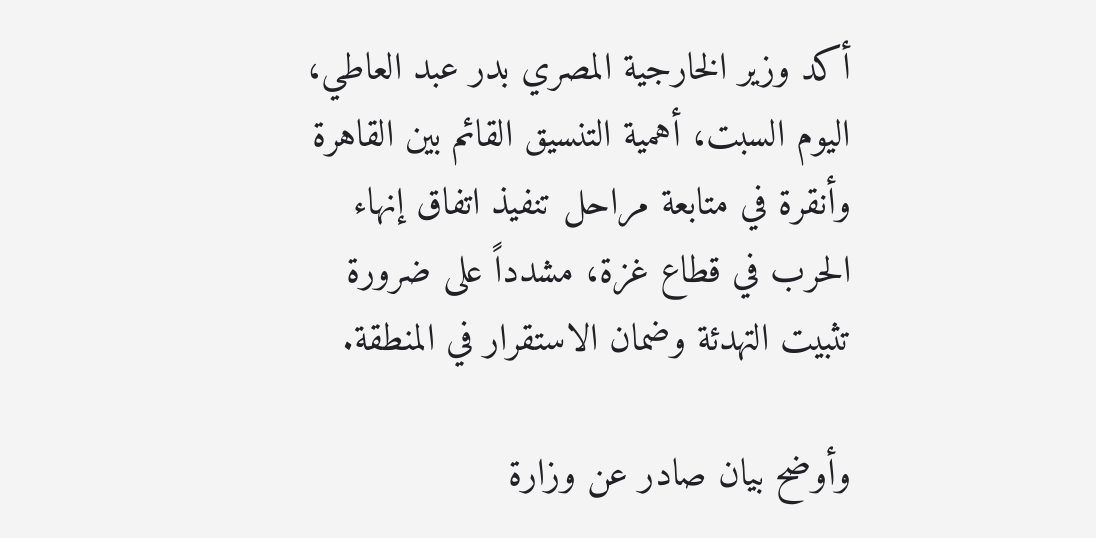أكد وزير الخارجية المصري بدر عبد العاطي، اليوم السبت، أهمية التنسيق القائم بين القاهرة وأنقرة في متابعة مراحل تنفيذ اتفاق إنهاء الحرب في قطاع غزة، مشدداً على ضرورة تثبيت التهدئة وضمان الاستقرار في المنطقة.

وأوضح بيان صادر عن وزارة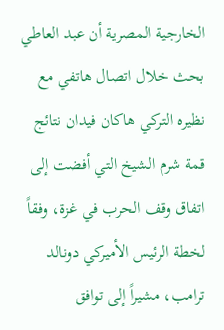الخارجية المصرية أن عبد العاطي بحث خلال اتصال هاتفي مع نظيره التركي هاكان فيدان نتائج قمة شرم الشيخ التي أفضت إلى اتفاق وقف الحرب في غزة، وفقاً لخطة الرئيس الأميركي دونالد ترامب، مشيراً إلى توافق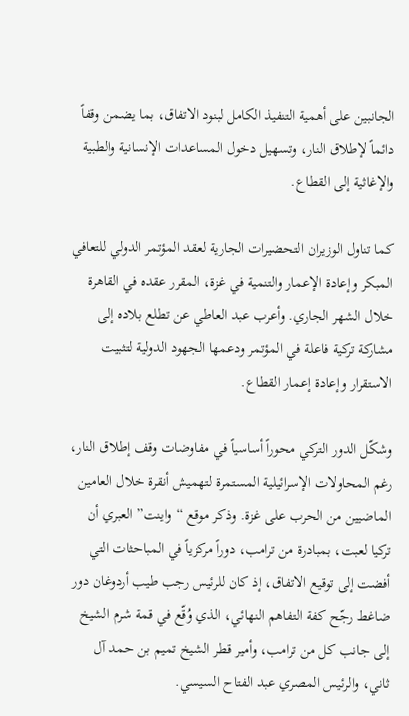الجانبين على أهمية التنفيذ الكامل لبنود الاتفاق، بما يضمن وقفاً دائماً لإطلاق النار، وتسهيل دخول المساعدات الإنسانية والطبية والإغاثية إلى القطاع.

كما تناول الوزيران التحضيرات الجارية لعقد المؤتمر الدولي للتعافي المبكر وإعادة الإعمار والتنمية في غزة، المقرر عقده في القاهرة خلال الشهر الجاري. وأعرب عبد العاطي عن تطلع بلاده إلى مشاركة تركية فاعلة في المؤتمر ودعمها الجهود الدولية لتثبيت الاستقرار وإعادة إعمار القطاع.

وشكّل الدور التركي محوراً أساسياً في مفاوضات وقف إطلاق النار، رغم المحاولات الإسرائيلية المستمرة لتهميش أنقرة خلال العامين الماضيين من الحرب على غزة. وذكر موقع “واينت” العبري أن تركيا لعبت، بمبادرة من ترامب، دوراً مركزياً في المباحثات التي أفضت إلى توقيع الاتفاق، إذ كان للرئيس رجب طيب أردوغان دور ضاغط رجّح كفة التفاهم النهائي، الذي وُقّع في قمة شرم الشيخ إلى جانب كل من ترامب، وأمير قطر الشيخ تميم بن حمد آل ثاني، والرئيس المصري عبد الفتاح السيسي.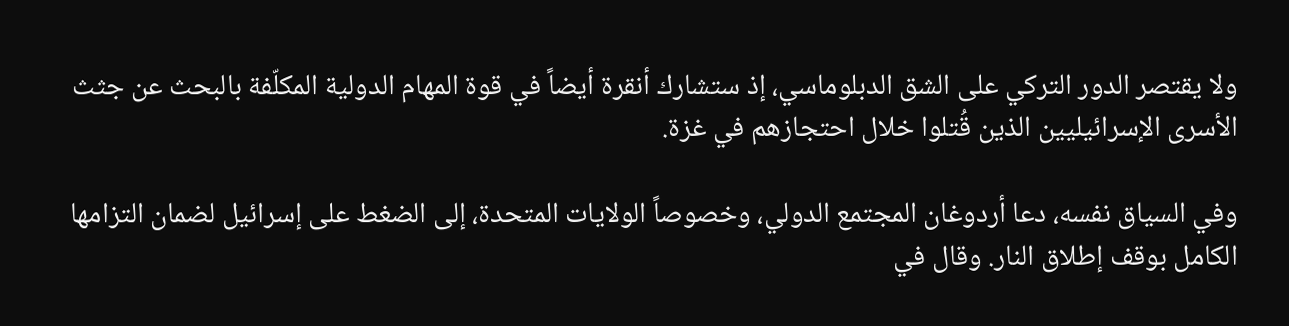ولا يقتصر الدور التركي على الشق الدبلوماسي، إذ ستشارك أنقرة أيضاً في قوة المهام الدولية المكلّفة بالبحث عن جثث الأسرى الإسرائيليين الذين قُتلوا خلال احتجازهم في غزة.

وفي السياق نفسه، دعا أردوغان المجتمع الدولي، وخصوصاً الولايات المتحدة، إلى الضغط على إسرائيل لضمان التزامها الكامل بوقف إطلاق النار. وقال في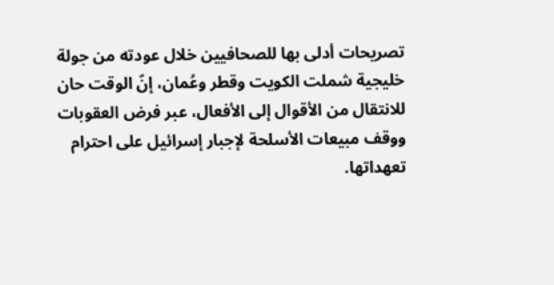تصريحات أدلى بها للصحافيين خلال عودته من جولة خليجية شملت الكويت وقطر وعُمان، إنّ الوقت حان للانتقال من الأقوال إلى الأفعال، عبر فرض العقوبات ووقف مبيعات الأسلحة لإجبار إسرائيل على احترام تعهداتها.